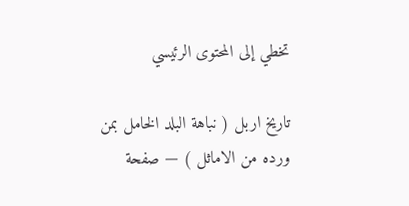تخطي إلى المحتوى الرئيسي

تاريخ اربل ( نباهة البلد الخامل بمن ورده من الاماثل ) — صفحة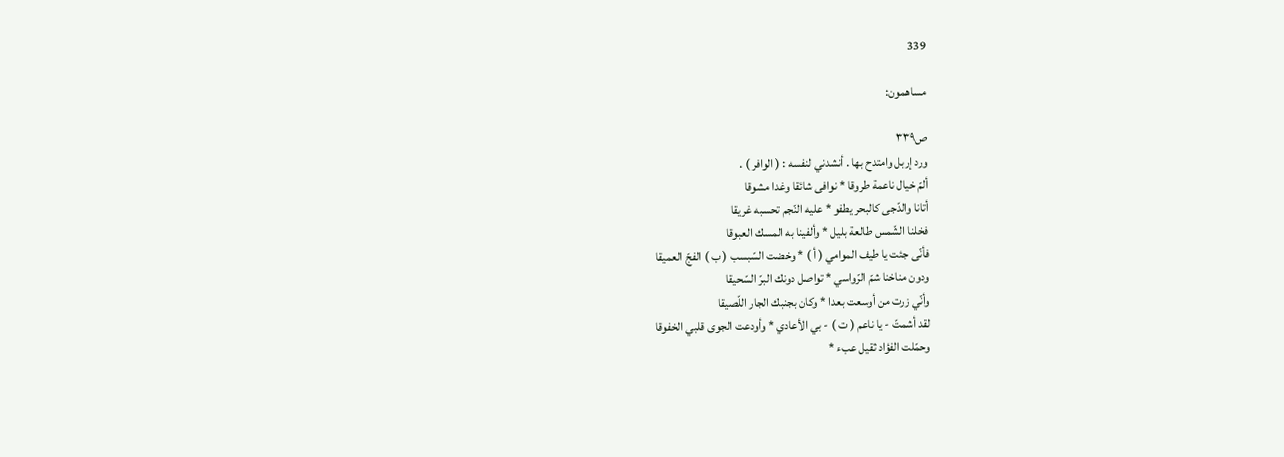339

مساهمون:

ص٣٣٩
ورد إربل وامتدح بها . أنشدني لنفسه : ( الوافر ) .
ألمّ خيال ناعمة طروقا * نوافى شائقا وغدا مشوقا
أتانا والدّجى كالبحر يطفو * عليه النّجم تحسبه غريقا
فخلنا الشّمس طالعة بليل * وألفينا به المسك العبوقا
فأنّى جئت يا طيف الموامي ( أ ) * وخضت السّبسب ( ب ) الفجّ العميقا
ودون مناخنا شمّ الرّواسي * تواصل دونك البرّ السّحيقا
وأنّي زرت من أوسعت بعدا * وكان بجنبك الجار اللّصيقا
لقد أشمتّ - يا ناعم ( ت ) - بي الأعادي * وأودعت الجوى قلبي الخفوقا
وحمّلت الفؤاد ثقيل عبء *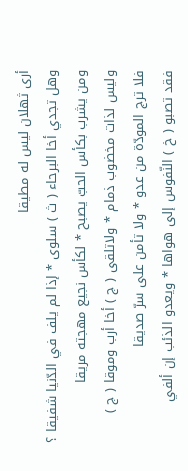أرى ثهلان ليس له مطيقا
وهل تجدي أخا البرحاء ( ث ) سلوى * إذا لم يلف في الدّنيا شفيقا ؟
ومن يشرب بكأس الحبّ يصبح * لكأس نجيع مهجته مريقا
وليس لذات مخضوب ذمام * ولاتلقى ( ج ) أخا أرب وموقا ( ج )
فلا ترج المودّة من عدو * ولا تأمن على سرّ صديقا
فقد تصبو ( خ ) النّفوس إلى هواها * ويعدو الذئب إن ألفي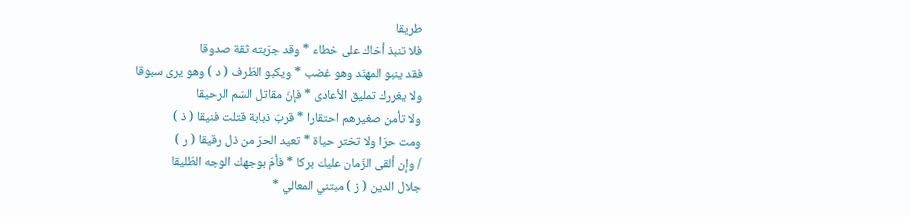طريقا
فلا تنبذ أخاك على خطاء * وقد جرّبته ثقة صدوقا
فقد ينبو المهنّد وهو غضب * ويكبو الطّرف ( د ) وهو يرى سبوقا
ولا يغررك تمليق الأعادى * فإنّ مقاتل السّم الرحيقا
ولا تأمن صغيرهم احتقارا * قربّ ذبابة قتلت فنيقا ( ذ )
ومت حرّا ولا تختر حياة * تعيد الحرّ من ذل رقيقا ( ر )
/ وإن ألقى الزّمان عليك بركا * فأمّ بوجهك الوجه الطّليقا
جلال الدين ( ز ) مبتني المعالي *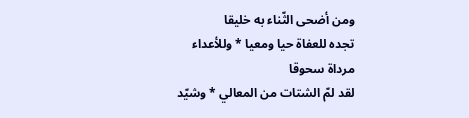ومن أضحى الثّناء به خليقا
تجده للعفاة حيا ومعيا * وللأعداء مرداة سحوقا
لقد لمّ الشتات من المعالي * وشيّد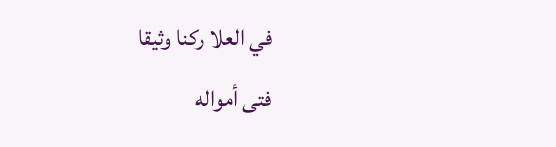في العلا ركنا وثيقا
فتى أمواله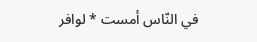في النّاس أمست * لوافر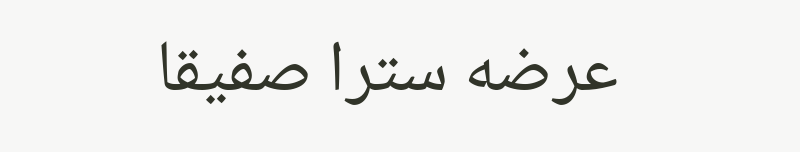عرضه سترا صفيقا